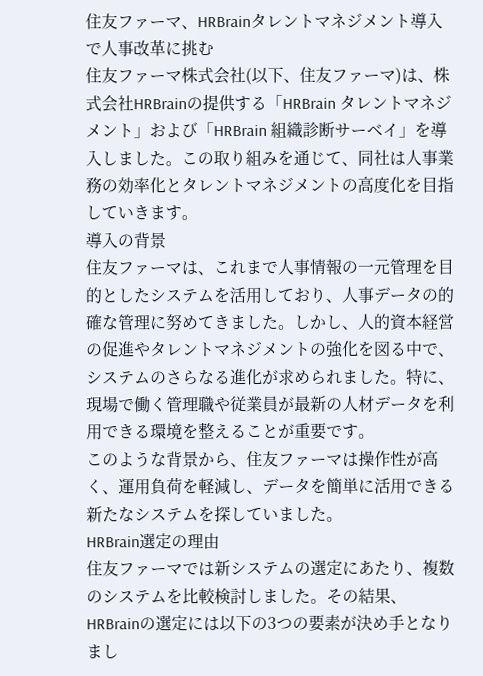住友ファーマ、HRBrainタレントマネジメント導入で人事改革に挑む
住友ファーマ株式会社(以下、住友ファーマ)は、株式会社HRBrainの提供する「HRBrain タレントマネジメント」および「HRBrain 組織診断サーベイ」を導入しました。この取り組みを通じて、同社は人事業務の効率化とタレントマネジメントの高度化を目指していきます。
導入の背景
住友ファーマは、これまで人事情報の一元管理を目的としたシステムを活用しており、人事データの的確な管理に努めてきました。しかし、人的資本経営の促進やタレントマネジメントの強化を図る中で、システムのさらなる進化が求められました。特に、現場で働く管理職や従業員が最新の人材データを利用できる環境を整えることが重要です。
このような背景から、住友ファーマは操作性が高く、運用負荷を軽減し、データを簡単に活用できる新たなシステムを探していました。
HRBrain選定の理由
住友ファーマでは新システムの選定にあたり、複数のシステムを比較検討しました。その結果、HRBrainの選定には以下の3つの要素が決め手となりまし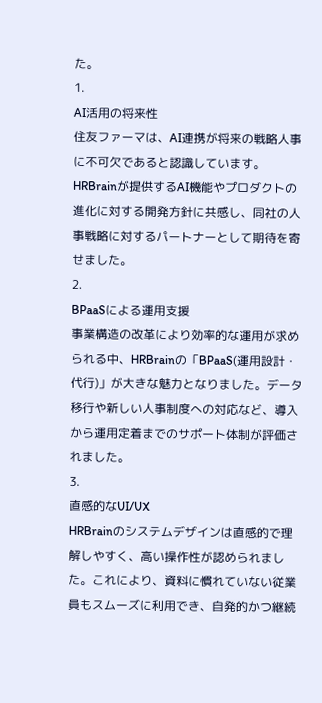た。
1.
AI活用の将来性
住友ファーマは、AI連携が将来の戦略人事に不可欠であると認識しています。HRBrainが提供するAI機能やプロダクトの進化に対する開発方針に共感し、同社の人事戦略に対するパートナーとして期待を寄せました。
2.
BPaaSによる運用支援
事業構造の改革により効率的な運用が求められる中、HRBrainの「BPaaS(運用設計・代行)」が大きな魅力となりました。データ移行や新しい人事制度への対応など、導入から運用定着までのサポート体制が評価されました。
3.
直感的なUI/UX
HRBrainのシステムデザインは直感的で理解しやすく、高い操作性が認められました。これにより、資料に慣れていない従業員もスムーズに利用でき、自発的かつ継続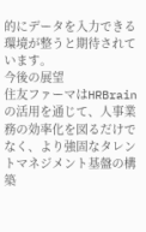的にデータを入力できる環境が整うと期待されています。
今後の展望
住友ファーマはHRBrainの活用を通じて、人事業務の効率化を図るだけでなく、より強固なタレントマネジメント基盤の構築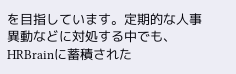を目指しています。定期的な人事異動などに対処する中でも、HRBrainに蓄積された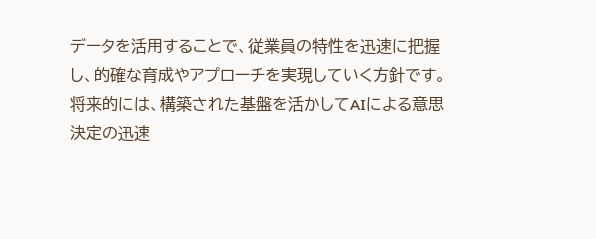データを活用することで、従業員の特性を迅速に把握し、的確な育成やアプローチを実現していく方針です。
将来的には、構築された基盤を活かしてAIによる意思決定の迅速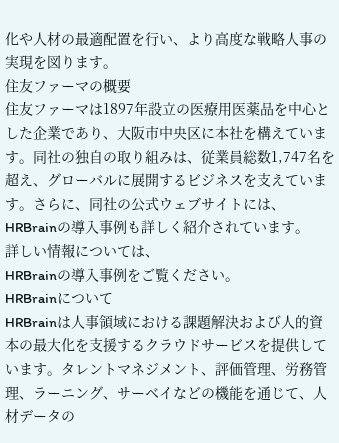化や人材の最適配置を行い、より高度な戦略人事の実現を図ります。
住友ファーマの概要
住友ファーマは1897年設立の医療用医薬品を中心とした企業であり、大阪市中央区に本社を構えています。同社の独自の取り組みは、従業員総数1,747名を超え、グローバルに展開するビジネスを支えています。さらに、同社の公式ウェブサイトには、HRBrainの導入事例も詳しく紹介されています。
詳しい情報については、
HRBrainの導入事例をご覧ください。
HRBrainについて
HRBrainは人事領域における課題解決および人的資本の最大化を支援するクラウドサービスを提供しています。タレントマネジメント、評価管理、労務管理、ラーニング、サーベイなどの機能を通じて、人材データの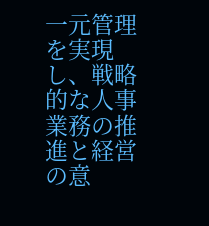一元管理を実現し、戦略的な人事業務の推進と経営の意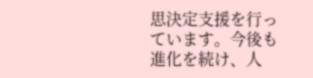思決定支援を行っています。今後も進化を続け、人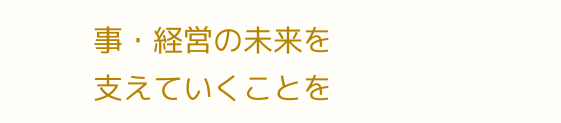事・経営の未来を支えていくことを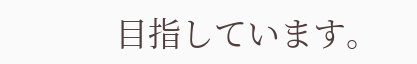目指しています。